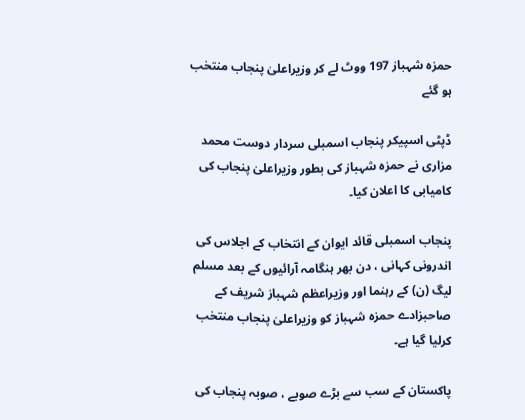حمزہ شہباز 197 ووٹ لے کر وزیراعلیٰ پنجاب منتخب ہو گئے

ڈپٹی اسپیکر پنجاب اسمبلی سردار دوست محمد مزاری نے حمزہ شہباز کی بطور وزیراعلیٰ پنجاب کی کامیابی کا اعلان کیا۔

پنجاب اسمبلی قائد ایوان کے انتخاب کے اجلاس کی اندرونی کہانی ، دن بھر ہنگامہ آرائیوں کے بعد مسلم لیگ (ن) کے رہنما اور وزیراعظم شہباز شریف کے صاحبزادے حمزہ شہباز کو وزیراعلیٰ پنجاب منتخب کرلیا گیا ہے۔

پاکستان کے سب سے بڑے صوبے ، صوبہ پنجاب کی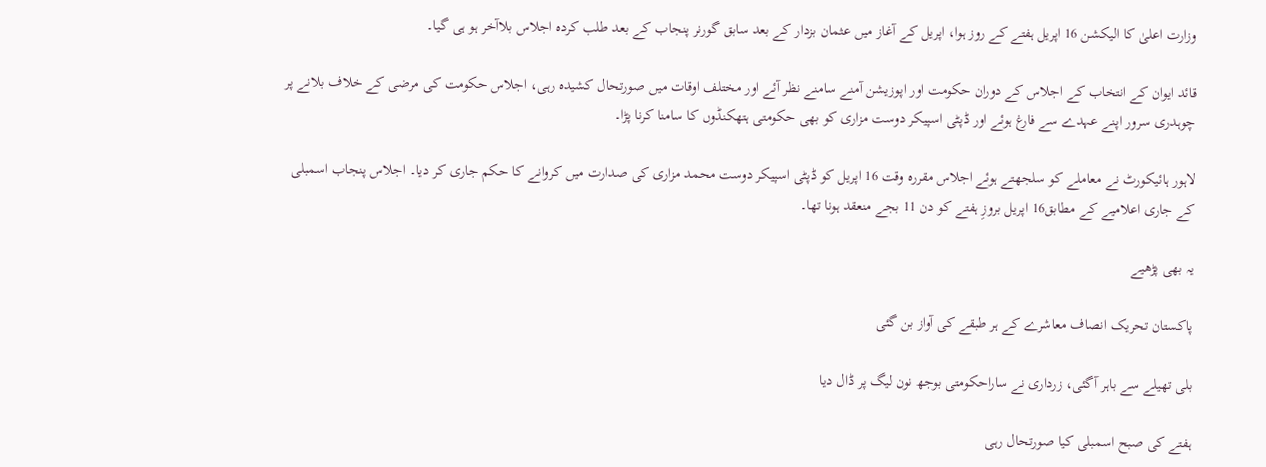وزارت اعلیٰ کا الیکشن 16 اپریل ہفتے کے روز ہوا، اپریل کے آغاز میں عثمان بزدار کے بعد سابق گورنر پنجاب کے بعد طلب کردہ اجلاس بلاآخر ہو ہی گیا۔

قائد ایوان کے انتخاب کے اجلاس کے دوران حکومت اور اپوزیشن آمنے سامنے نظر آئے اور مختلف اوقات میں صورتحال کشیدہ رہی، اجلاس حکومت کی مرضی کے خلاف بلانے پر چوہدری سرور اپنے عہدے سے فارغ ہوئے اور ڈپٹی اسپیکر دوست مزاری کو بھی حکومتی ہتھکنڈوں کا سامنا کرنا پڑا۔

لاہور ہائیکورٹ نے معاملے کو سلجھتے ہوئے اجلاس مقررہ وقت 16 اپریل کو ڈپٹی اسپیکر دوست محمد مزاری کی صدارت میں کروانے کا حکم جاری کر دیا۔ اجلاس پنجاب اسمبلی کے جاری اعلامیے کے مطابق16 اپریل بروزِ ہفتے کو دن 11 بجے منعقد ہونا تھا۔

یہ بھی پڑھیے

پاکستان تحریک انصاف معاشرے کے ہر طبقے کی آواز بن گئی

بلی تھیلے سے باہر آگئی، زرداری نے ساراحکومتی بوجھ نون لیگ پر ڈال دیا

ہفتے کی صبح اسمبلی کیا صورتحال رہی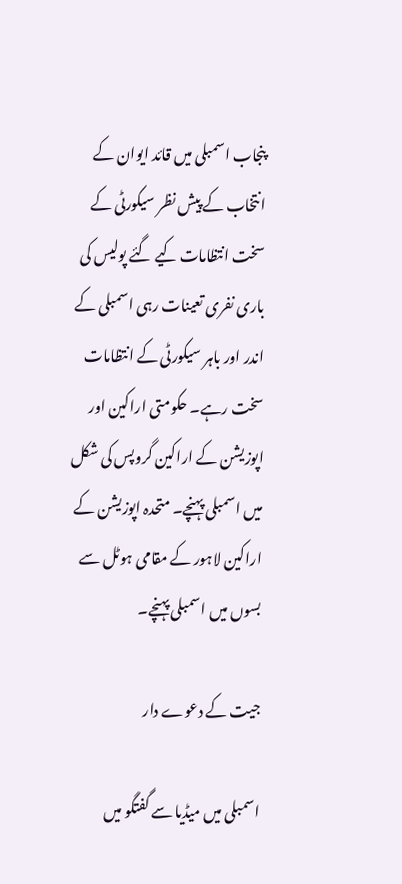پنجاب اسمبلی میں قائد ایوان کے انتخاب کے پیش نظر سیکورٹی کے سخت انتظامات کیے گئے پولیس کی باری نفری تعینات رہی اسمبلی کے اندر اور باہر سیکورٹی کے انتظامات سخت رہے۔ حکومتی اراکین اور اپوزیشن کے اراکین گروپس کی شکل میں اسمبلی پہنچے۔ متحدہ اپوزیشن کے اراکین لاہور کے مقامی ہوٹل سے بسوں میں اسمبلی پہنچے۔

جیت کے دعوے دار

اسمبلی میں میڈیا سے گفتگو میں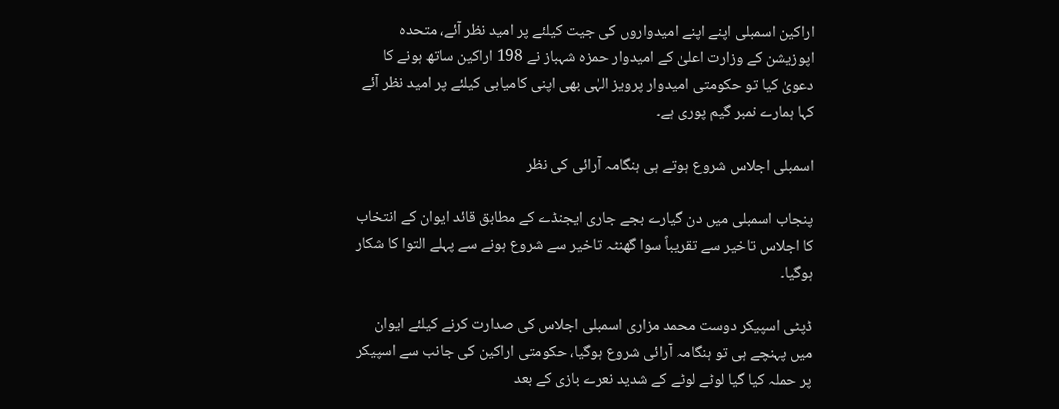اراکین اسمبلی اپنے اپنے امیدواروں کی جیت کیلئے پر امید نظر آئے، متحدہ اپوزیشن کے وزارت اعلیٰ کے امیدوار حمزہ شہباز نے 198 اراکین ساتھ ہونے کا دعویٰ کیا تو حکومتی امیدوار پرویز الہٰی بھی اپنی کامیابی کیلئے پر امید نظر آئے کہا ہمارے نمبر گیم پوری ہے۔

اسمبلی اجلاس شروع ہوتے ہی ہنگامہ آرائی کی نظر

پنجاب اسمبلی میں دن گیارے بجے جاری ایجنڈے کے مطابق قائد ایوان کے انتخاب کا اجلاس تاخیر سے تقریباً سوا گھنٹہ تاخیر سے شروع ہونے سے پہلے التوا کا شکار ہوگیا۔

ڈپٹی اسپیکر دوست محمد مزاری اسمبلی اجلاس کی صدارت کرنے کیلئے ایوان میں پہنچے ہی تو ہنگامہ آرائی شروع ہوگیا، حکومتی اراکین کی جانب سے اسپیکر پر حملہ کیا گیا لوٹے لوٹے کے شدید نعرے بازی کے بعد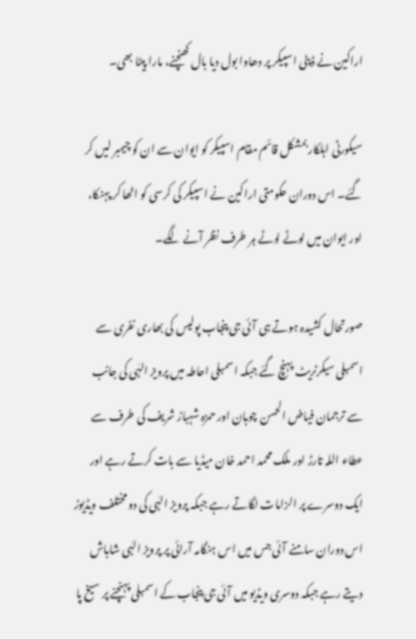اراکین نے ڈپٹی اسپیکر پر دھاوا بول دیا بال کھنچنے، مارا پیٹا بھی۔

سیکورٹی اہلکار بمشکل قائم مقام اسپیکر کو ایوان سے ان کو چیمبر لیں کر گئے۔ اس دوران حکومتی اراکین نے اسپیکر کی کرسی کو اٹھا کر پہنکا، اور ایوان میں لوٹے لوٹے ہر طرف نظر آنے لگے۔

صورتحال کشیدہ ہوتے ہی آئی جی پنجاب پولیس کی بھاری نفری سے اسمبلی سیکرٹریٹ پہنچ گئے جبکہ اسمبلی احاطہ میں پرویز الہٰی کی جانب سے ترجمان فیاض الحسن چوہان اور حمزہ شہباز شریف کی طرف سے عطاء اللہ تارڑ اور ملک محمد احمد خان میڈیا سے بات کرتے رہے اور ایک دوسرے پر الزامات لگاتے رہے جبکہ پرویز الہٰی کی دو مختلف ویڈیوز اس دوران سامنے آئی جس میں اس ہنگامہ آرائی پر پرویز الہٰی شاباش دیتے رہے جبکہ دوسری ویڈیو میں آئی جی پنجاب کے اسمبلی پہنچنے پر سیخ پا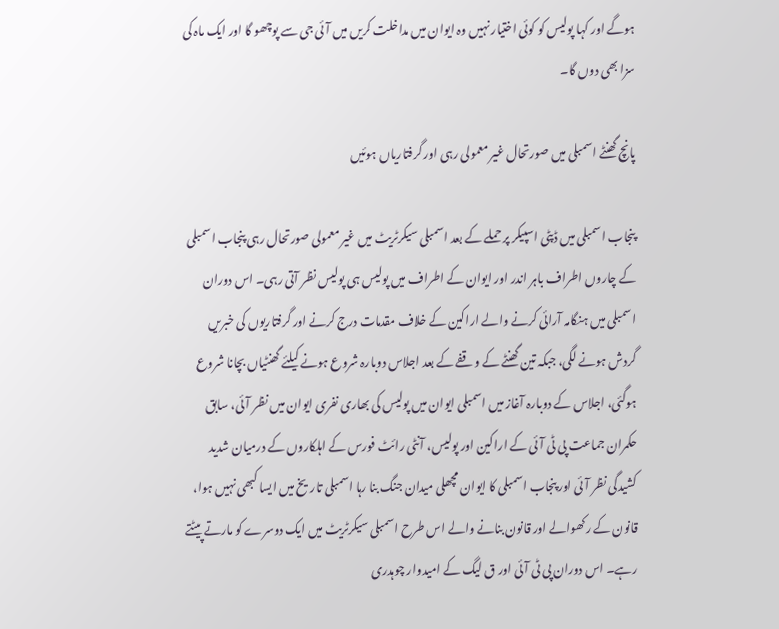ہوگے اور کہا پولیس کو کوئی اختیار نہیں وہ ایوان میں مداخلت کریں میں آئی جی سے پوچھو گا اور ایک ماہ کی سزا بھی دوں گا۔

پانچ گھنٹے اسمبلی میں صورتحال غیر معمولی رہی اور گرفتاریاں ہوئیں

پنجاب اسمبلی میں ڈپٹی اسپیکر پر حملے کے بعد اسمبلی سیکرٹریٹ میں غیر معمولی صورتحال رہی پنجاب اسمبلی کے چاروں اطراف باہر اندر اور ایوان کے اطراف میں پولیس ہی پولیس نظر آتی رہی۔ اس دوران اسمبلی میں ہنگامہ آرائی کرنے والے اراکین کے خلاف مقدمات درج کرنے اور گرفتاریوں کی خبریں گردش ہونے لگی، جبکہ تین گھنٹے کے وقفے کے بعد اجلاس دوبارہ شروع ہونے کیلئے گھنٹیاں بچانا شروع ہوگئی، اجلاس کے دوبارہ آغاز میں اسمبلی ایوان میں پولیس کی بھاری نفری ایوان میں نظر آئی، سابق حکمران جماعت پی ٹی آئی کے اراکین اور پولیس، آنٹی رائٹ فورس کے اہلکاروں کے درمیان شدید کشیدگی نظر آئی اور پنجاب اسمبلی کا ایوان مچھلی میدان جنگ بنا رہا اسمبلی تاریخ میں ایسا کبھی نہیں ہوا، قانون کے رکھوالے اور قانون بنانے والے اس طرح اسمبلی سیکرٹریٹ میں ایک دوسرے کو مارتے پیٹتے رہے۔ اس دوران پی ٹی آئی اور ق لیگ کے امیدوار چوہدری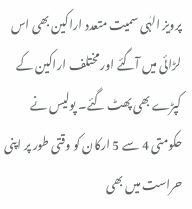پرویز الہٰی سمیت متعدد اراکین بھی اس لڑائی میں آگئے اور مختلف اراکین کے کپڑے بھی پھٹ گئے۔ پولیس نے حکومتی 4 سے 5 ارکان کو وقتی طور پر اپنی حراست میں بھی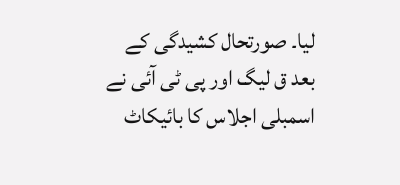لیا۔ صورتحال کشیدگی کے بعد ق لیگ اور پی ٹی آئی نے اسمبلی اجلاس کا بائیکاٹ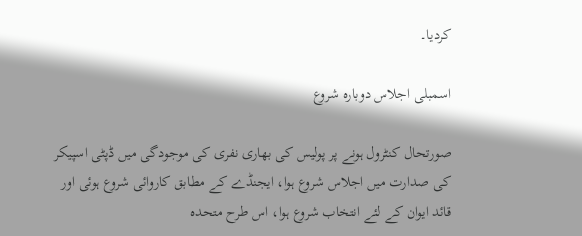کردیا۔

اسمبلی اجلاس دوبارہ شروع

صورتحال کنٹرول ہونے پر پولیس کی بھاری نفری کی موجودگی میں ڈپٹی اسپیکر کی صدارت میں اجلاس شروع ہوا، ایجنڈے کے مطابق کاروائی شروع ہوئی اور قائد ایوان کے لئے انتخاب شروع ہوا، اس طرح متحدہ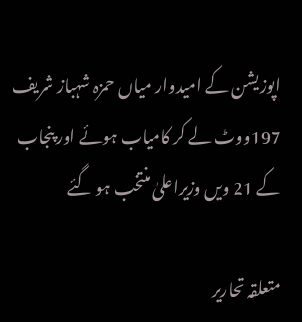اپوزیشن کے امیدوار میاں حمزہ شہباز شریف 197ووٹ لے کر کامیاب ہوئے اور پنجاب کے 21 ویں وزیراعلیٰ منتخب ہو گئے

متعلقہ تحاریر